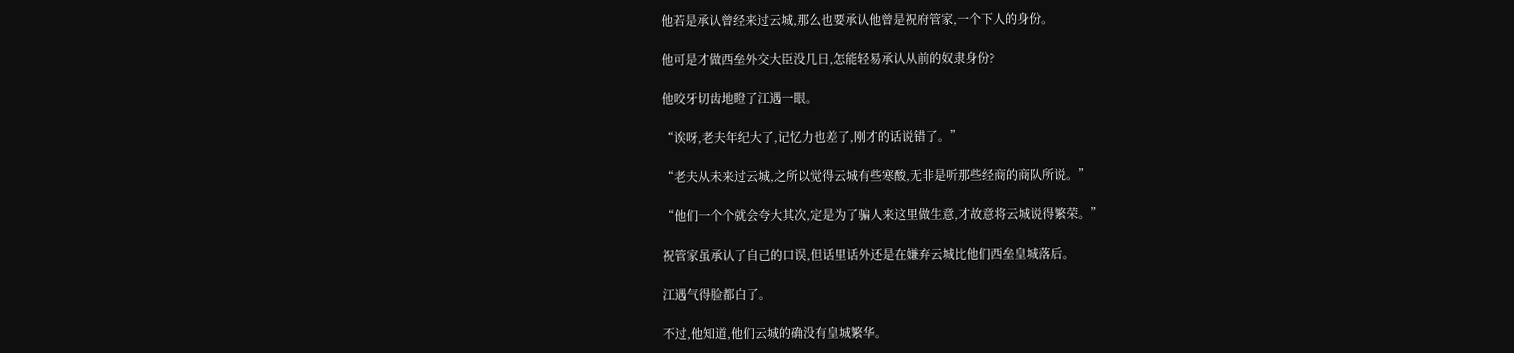他若是承认曾经来过云城,那么也要承认他曾是祝府管家,一个下人的身份。

他可是才做西垒外交大臣没几日,怎能轻易承认从前的奴隶身份?

他咬牙切齿地瞪了江遇一眼。

“诶呀,老夫年纪大了,记忆力也差了,刚才的话说错了。”

“老夫从未来过云城,之所以觉得云城有些寒酸,无非是听那些经商的商队所说。”

“他们一个个就会夸大其次,定是为了骗人来这里做生意,才故意将云城说得繁荣。”

祝管家虽承认了自己的口误,但话里话外还是在嫌弃云城比他们西垒皇城落后。

江遇气得脸都白了。

不过,他知道,他们云城的确没有皇城繁华。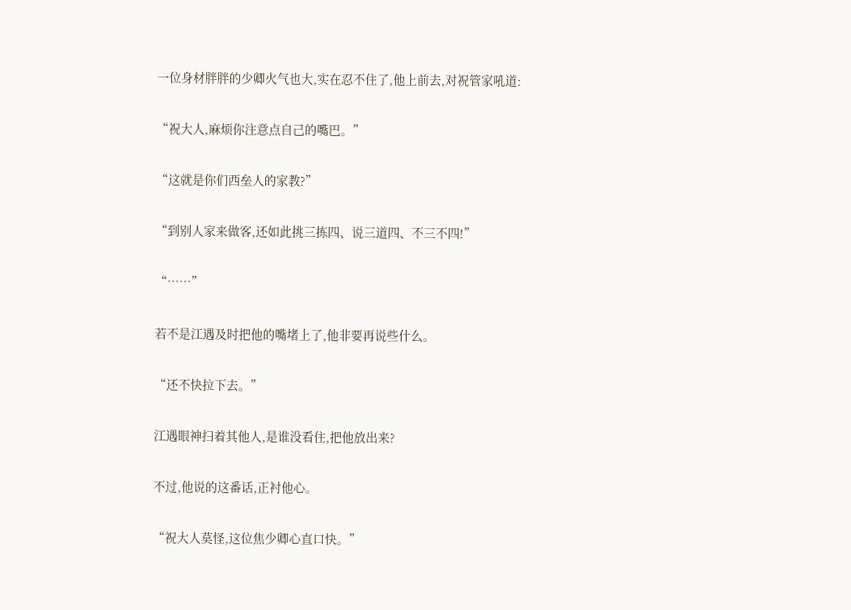一位身材胖胖的少卿火气也大,实在忍不住了,他上前去,对祝管家吼道:

“祝大人,麻烦你注意点自己的嘴巴。”

“这就是你们西垒人的家教?”

“到别人家来做客,还如此挑三拣四、说三道四、不三不四!”

“……”

若不是江遇及时把他的嘴堵上了,他非要再说些什么。

“还不快拉下去。”

江遇眼神扫着其他人,是谁没看住,把他放出来?

不过,他说的这番话,正衬他心。

“祝大人莫怪,这位焦少卿心直口快。”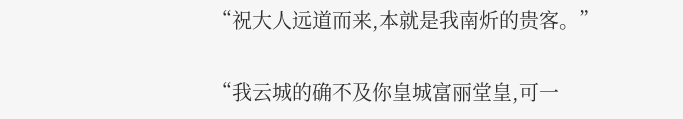“祝大人远道而来,本就是我南炘的贵客。”

“我云城的确不及你皇城富丽堂皇,可一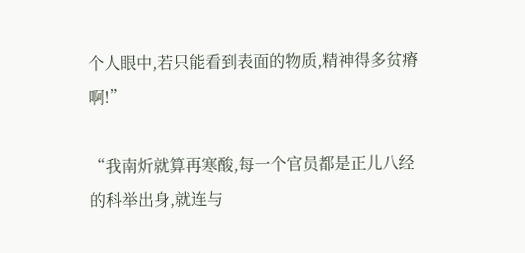个人眼中,若只能看到表面的物质,精神得多贫瘠啊!”

“我南炘就算再寒酸,每一个官员都是正儿八经的科举出身,就连与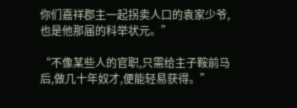你们嘉祥郡主一起拐卖人口的袁家少爷,也是他那届的科举状元。”

“不像某些人的官职,只需给主子鞍前马后,做几十年奴才,便能轻易获得。”